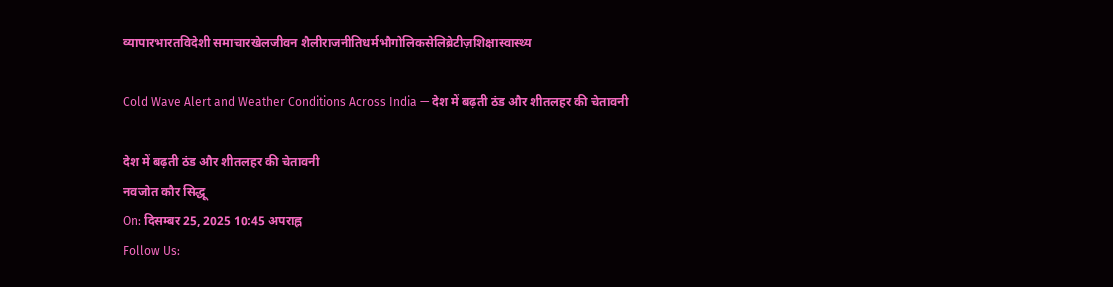व्यापारभारतविदेशी समाचारखेलजीवन शैलीराजनीतिधर्मभौगोलिकसेलिब्रेटीज़शिक्षास्वास्थ्य

Cold Wave Alert and Weather Conditions Across India — देश में बढ़ती ठंड और शीतलहर की चेतावनी

देश में बढ़ती ठंड और शीतलहर की चेतावनी
नवजोत कौर सिद्धू
On: दिसम्बर 25, 2025 10:45 अपराह्न
Follow Us: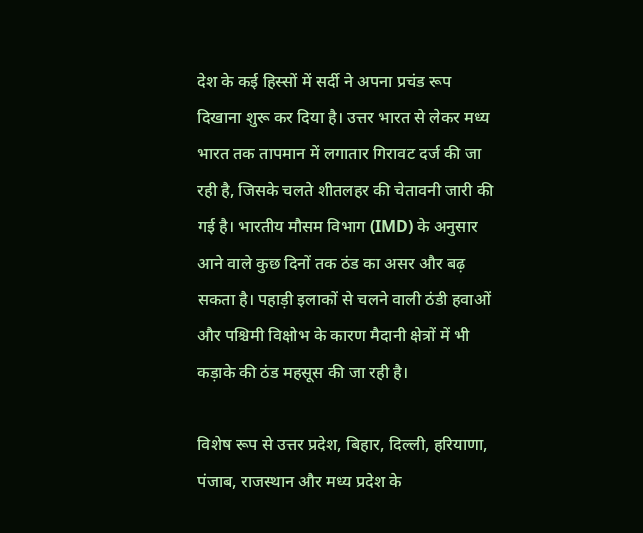देश के कई हिस्सों में सर्दी ने अपना प्रचंड रूप दिखाना शुरू कर दिया है। उत्तर भारत से लेकर मध्य भारत तक तापमान में लगातार गिरावट दर्ज की जा रही है, जिसके चलते शीतलहर की चेतावनी जारी की गई है। भारतीय मौसम विभाग (IMD) के अनुसार आने वाले कुछ दिनों तक ठंड का असर और बढ़ सकता है। पहाड़ी इलाकों से चलने वाली ठंडी हवाओं और पश्चिमी विक्षोभ के कारण मैदानी क्षेत्रों में भी कड़ाके की ठंड महसूस की जा रही है।

विशेष रूप से उत्तर प्रदेश, बिहार, दिल्ली, हरियाणा, पंजाब, राजस्थान और मध्य प्रदेश के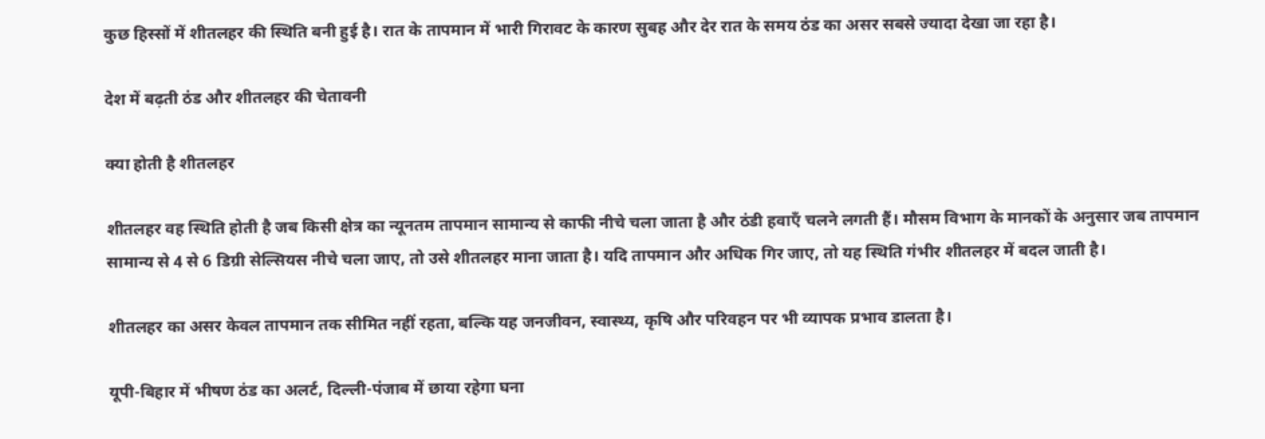कुछ हिस्सों में शीतलहर की स्थिति बनी हुई है। रात के तापमान में भारी गिरावट के कारण सुबह और देर रात के समय ठंड का असर सबसे ज्यादा देखा जा रहा है।

देश में बढ़ती ठंड और शीतलहर की चेतावनी

क्या होती है शीतलहर

शीतलहर वह स्थिति होती है जब किसी क्षेत्र का न्यूनतम तापमान सामान्य से काफी नीचे चला जाता है और ठंडी हवाएँ चलने लगती हैं। मौसम विभाग के मानकों के अनुसार जब तापमान सामान्य से 4 से 6 डिग्री सेल्सियस नीचे चला जाए, तो उसे शीतलहर माना जाता है। यदि तापमान और अधिक गिर जाए, तो यह स्थिति गंभीर शीतलहर में बदल जाती है।

शीतलहर का असर केवल तापमान तक सीमित नहीं रहता, बल्कि यह जनजीवन, स्वास्थ्य, कृषि और परिवहन पर भी व्यापक प्रभाव डालता है।

यूपी-बिहार में भीषण ठंड का अलर्ट, दिल्ली-पंजाब में छाया रहेगा घना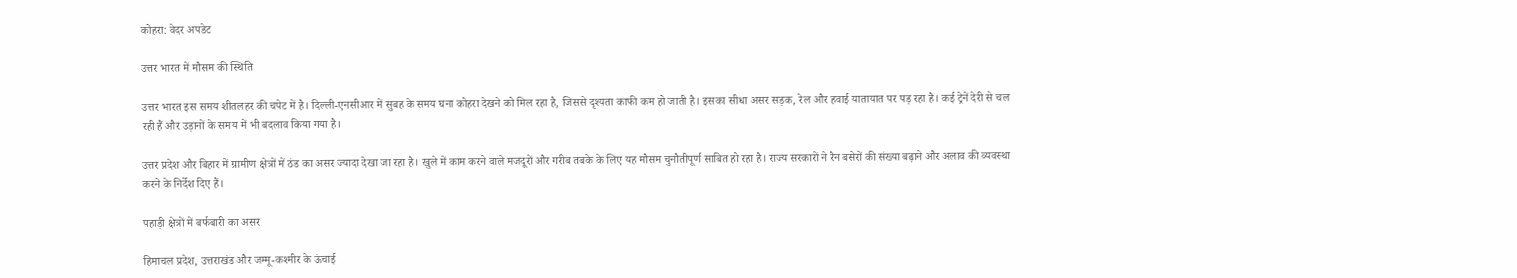कोहरा: वेदर अपडेट

उत्तर भारत में मौसम की स्थिति

उत्तर भारत इस समय शीतलहर की चपेट में है। दिल्ली-एनसीआर में सुबह के समय घना कोहरा देखने को मिल रहा है, जिससे दृश्यता काफी कम हो जाती है। इसका सीधा असर सड़क, रेल और हवाई यातायात पर पड़ रहा है। कई ट्रेनें देरी से चल रही हैं और उड़ानों के समय में भी बदलाव किया गया है।

उत्तर प्रदेश और बिहार में ग्रामीण क्षेत्रों में ठंड का असर ज्यादा देखा जा रहा है। खुले में काम करने वाले मजदूरों और गरीब तबके के लिए यह मौसम चुनौतीपूर्ण साबित हो रहा है। राज्य सरकारों ने रैन बसेरों की संख्या बढ़ाने और अलाव की व्यवस्था करने के निर्देश दिए हैं।

पहाड़ी क्षेत्रों में बर्फबारी का असर

हिमाचल प्रदेश, उत्तराखंड और जम्मू-कश्मीर के ऊंचाई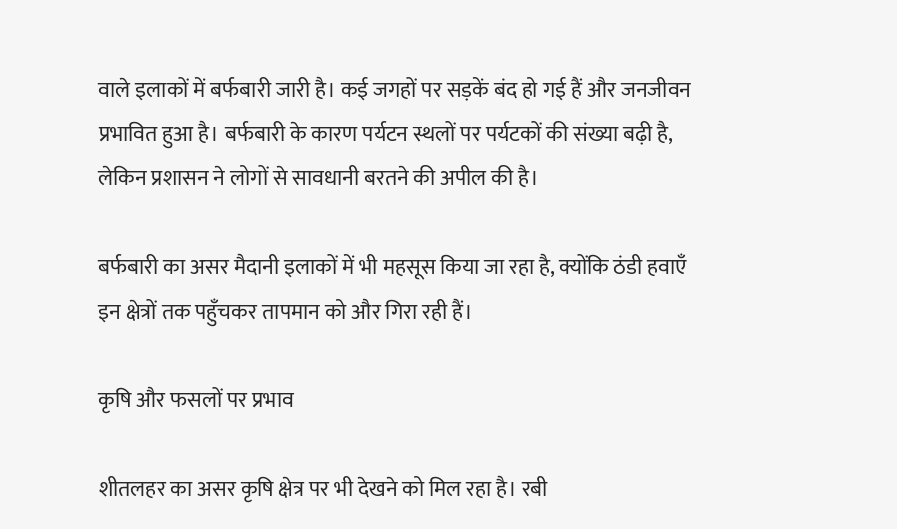वाले इलाकों में बर्फबारी जारी है। कई जगहों पर सड़कें बंद हो गई हैं और जनजीवन प्रभावित हुआ है। बर्फबारी के कारण पर्यटन स्थलों पर पर्यटकों की संख्या बढ़ी है, लेकिन प्रशासन ने लोगों से सावधानी बरतने की अपील की है।

बर्फबारी का असर मैदानी इलाकों में भी महसूस किया जा रहा है, क्योंकि ठंडी हवाएँ इन क्षेत्रों तक पहुँचकर तापमान को और गिरा रही हैं।

कृषि और फसलों पर प्रभाव

शीतलहर का असर कृषि क्षेत्र पर भी देखने को मिल रहा है। रबी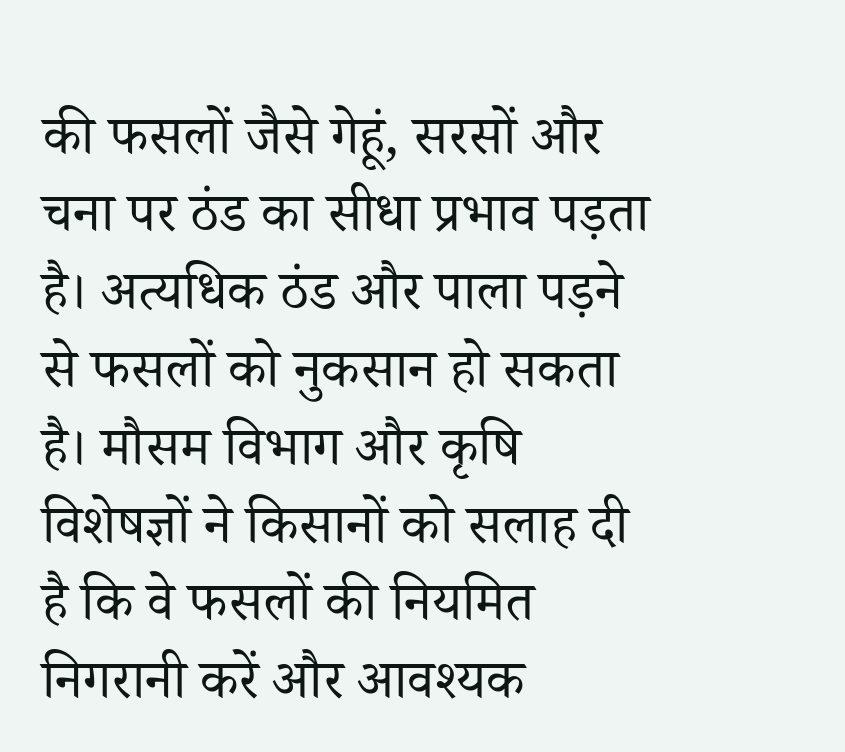की फसलों जैसे गेहूं, सरसों और चना पर ठंड का सीधा प्रभाव पड़ता है। अत्यधिक ठंड और पाला पड़ने से फसलों को नुकसान हो सकता है। मौसम विभाग और कृषि विशेषज्ञों ने किसानों को सलाह दी है कि वे फसलों की नियमित निगरानी करें और आवश्यक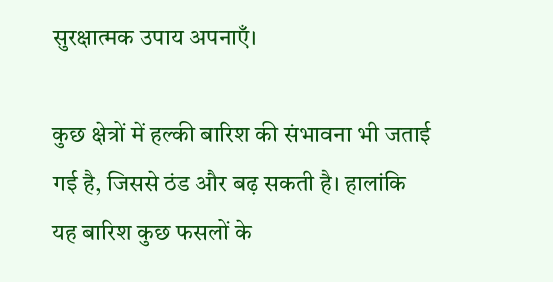सुरक्षात्मक उपाय अपनाएँ।

कुछ क्षेत्रों में हल्की बारिश की संभावना भी जताई गई है, जिससे ठंड और बढ़ सकती है। हालांकि यह बारिश कुछ फसलों के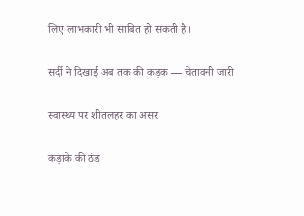लिए लाभकारी भी साबित हो सकती है।

सर्दी ने दिखाई अब तक की कड़क — चेतावनी जारी

स्वास्थ्य पर शीतलहर का असर

कड़ाके की ठंड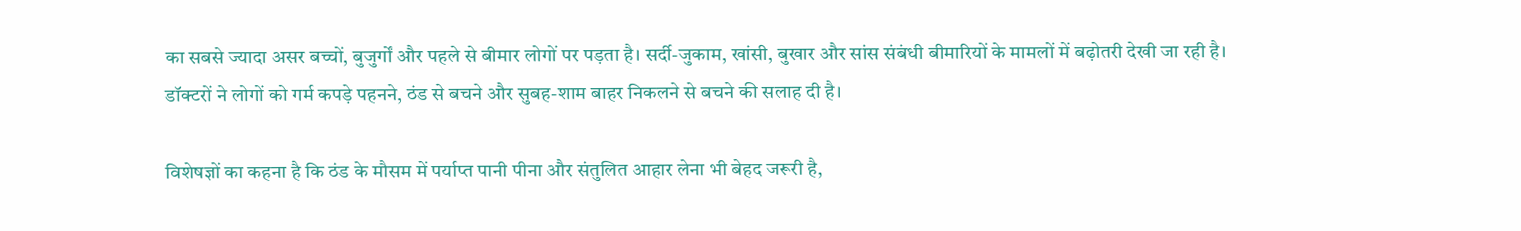का सबसे ज्यादा असर बच्चों, बुजुर्गों और पहले से बीमार लोगों पर पड़ता है। सर्दी-जुकाम, खांसी, बुखार और सांस संबंधी बीमारियों के मामलों में बढ़ोतरी देखी जा रही है। डॉक्टरों ने लोगों को गर्म कपड़े पहनने, ठंड से बचने और सुबह-शाम बाहर निकलने से बचने की सलाह दी है।

विशेषज्ञों का कहना है कि ठंड के मौसम में पर्याप्त पानी पीना और संतुलित आहार लेना भी बेहद जरूरी है,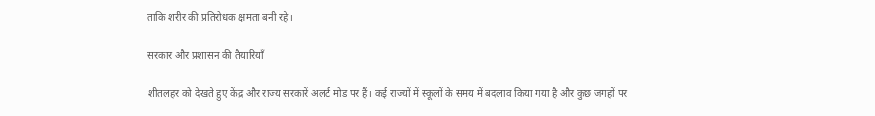ताकि शरीर की प्रतिरोधक क्षमता बनी रहे।

सरकार और प्रशासन की तैयारियाँ

शीतलहर को देखते हुए केंद्र और राज्य सरकारें अलर्ट मोड पर हैं। कई राज्यों में स्कूलों के समय में बदलाव किया गया है और कुछ जगहों पर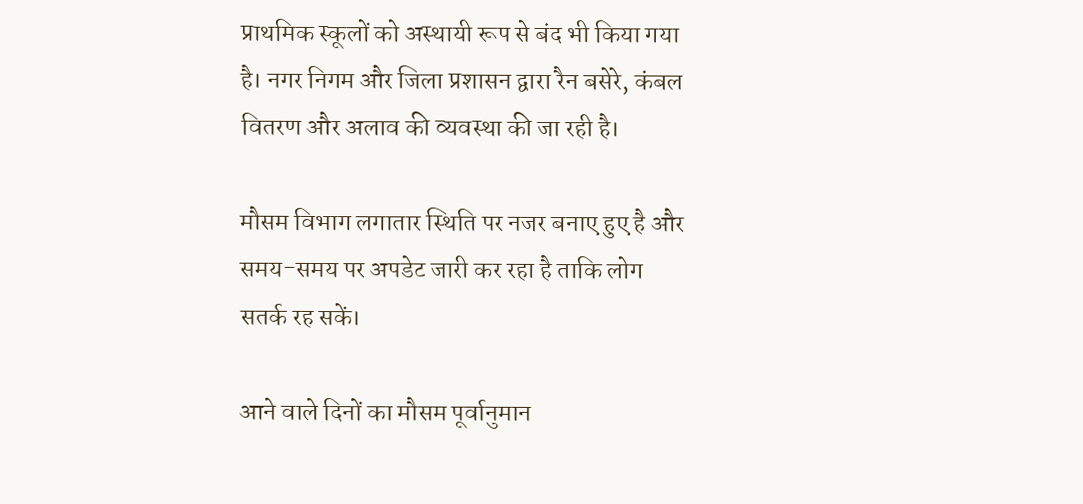प्राथमिक स्कूलों को अस्थायी रूप से बंद भी किया गया है। नगर निगम और जिला प्रशासन द्वारा रैन बसेरे, कंबल वितरण और अलाव की व्यवस्था की जा रही है।

मौसम विभाग लगातार स्थिति पर नजर बनाए हुए है और समय-समय पर अपडेट जारी कर रहा है ताकि लोग सतर्क रह सकें।

आने वाले दिनों का मौसम पूर्वानुमान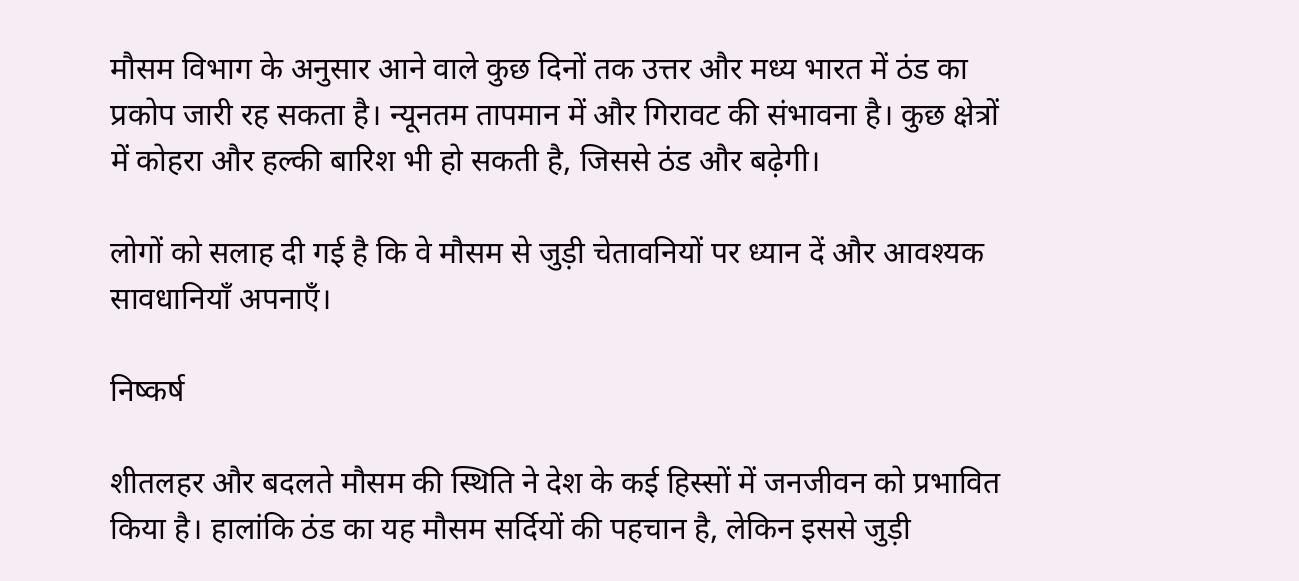मौसम विभाग के अनुसार आने वाले कुछ दिनों तक उत्तर और मध्य भारत में ठंड का प्रकोप जारी रह सकता है। न्यूनतम तापमान में और गिरावट की संभावना है। कुछ क्षेत्रों में कोहरा और हल्की बारिश भी हो सकती है, जिससे ठंड और बढ़ेगी।

लोगों को सलाह दी गई है कि वे मौसम से जुड़ी चेतावनियों पर ध्यान दें और आवश्यक सावधानियाँ अपनाएँ।

निष्कर्ष

शीतलहर और बदलते मौसम की स्थिति ने देश के कई हिस्सों में जनजीवन को प्रभावित किया है। हालांकि ठंड का यह मौसम सर्दियों की पहचान है, लेकिन इससे जुड़ी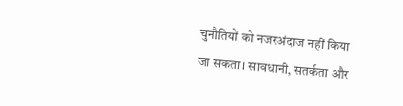चुनौतियों को नजरअंदाज नहीं किया जा सकता। सावधानी, सतर्कता और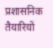प्रशासनिक तैयारियों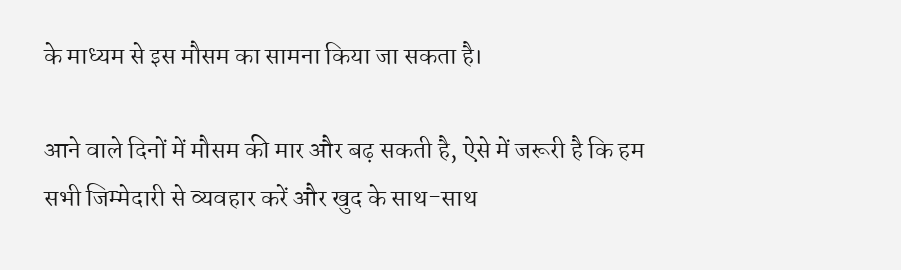के माध्यम से इस मौसम का सामना किया जा सकता है।

आने वाले दिनों में मौसम की मार और बढ़ सकती है, ऐसे में जरूरी है कि हम सभी जिम्मेदारी से व्यवहार करें और खुद के साथ-साथ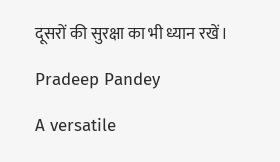दूसरों की सुरक्षा का भी ध्यान रखें।

Pradeep Pandey

A versatile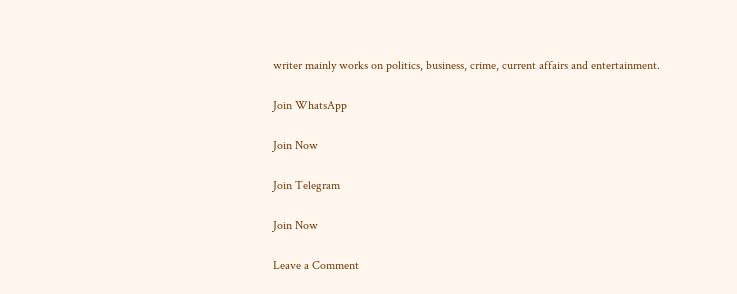writer mainly works on politics, business, crime, current affairs and entertainment.

Join WhatsApp

Join Now

Join Telegram

Join Now

Leave a Comment